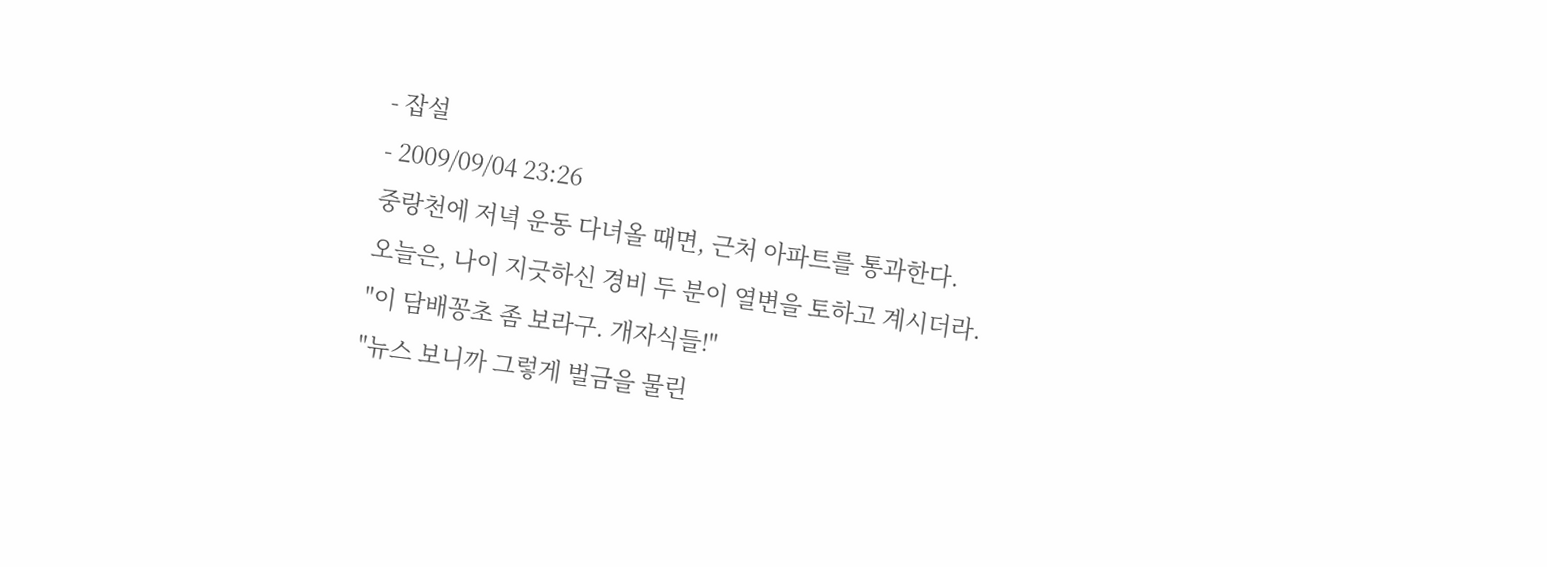- 잡설
- 2009/09/04 23:26
중랑천에 저녁 운동 다녀올 때면, 근처 아파트를 통과한다.
오늘은, 나이 지긋하신 경비 두 분이 열변을 토하고 계시더라.
"이 담배꽁초 좀 보라구. 개자식들!"
"뉴스 보니까 그렇게 벌금을 물린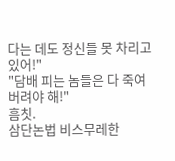다는 데도 정신들 못 차리고 있어!"
"담배 피는 놈들은 다 죽여 버려야 해!"
흠칫.
삼단논법 비스무레한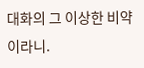대화의 그 이상한 비약이라니.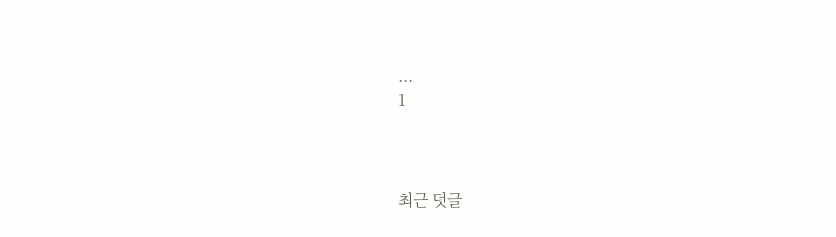...
1



최근 덧글